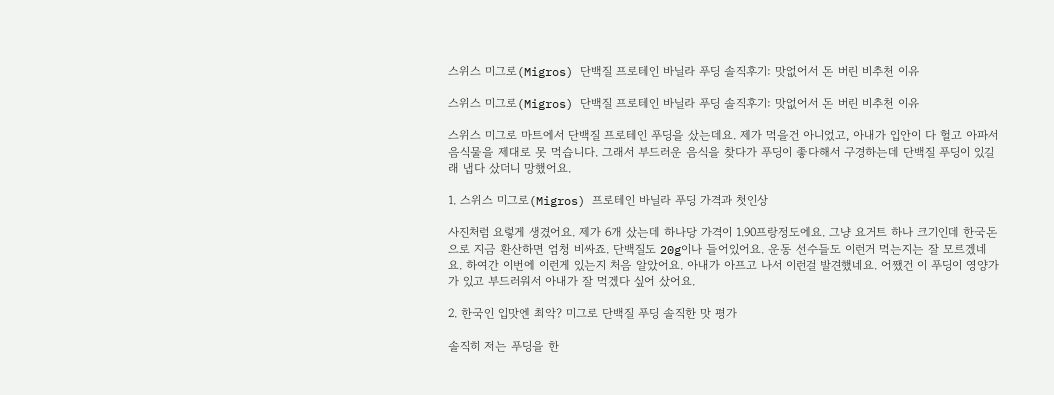스위스 미그로(Migros) 단백질 프로테인 바닐라 푸딩 솔직후기: 맛없어서 돈 버린 비추천 이유

스위스 미그로(Migros) 단백질 프로테인 바닐라 푸딩 솔직후기: 맛없어서 돈 버린 비추천 이유

스위스 미그로 마트에서 단백질 프로테인 푸딩을 샀는데요. 제가 먹을건 아니었고, 아내가 입안이 다 헐고 아파서 음식물을 제대로 못 먹습니다. 그래서 부드러운 음식을 찾다가 푸딩이 좋다해서 구경하는데 단백질 푸딩이 있길래 냅다 샀더니 망했어요.

1. 스위스 미그로(Migros) 프로테인 바닐라 푸딩 가격과 첫인상

사진처럼 요렇게 생겼어요. 제가 6개 샀는데 하나당 가격이 1.90프랑정도에요. 그냥 요거트 하나 크기인데 한국돈으로 지금 환산하면 엄청 비싸죠. 단백질도 20g이나 들어있어요. 운동 선수들도 이런거 먹는지는 잘 모르겠네요. 하여간 이번에 이런게 있는지 처음 알았어요. 아내가 아프고 나서 이런걸 발견했네요. 어쨌건 이 푸딩이 영양가가 있고 부드러워서 아내가 잘 먹겠다 싶어 샀어요.

2. 한국인 입맛엔 최악? 미그로 단백질 푸딩 솔직한 맛 평가

솔직히 저는 푸딩을 한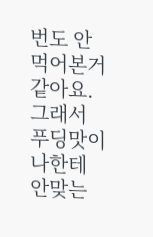번도 안먹어본거 같아요. 그래서 푸딩맛이 나한테 안맞는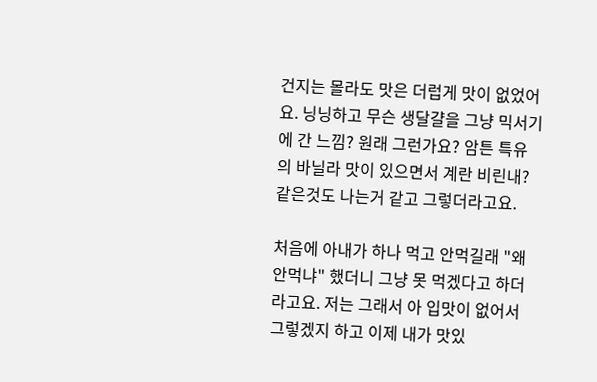건지는 몰라도 맛은 더럽게 맛이 없었어요. 닝닝하고 무슨 생달걀을 그냥 믹서기에 간 느낌? 원래 그런가요? 암튼 특유의 바닐라 맛이 있으면서 계란 비린내? 같은것도 나는거 같고 그렇더라고요.

처음에 아내가 하나 먹고 안먹길래 "왜 안먹냐" 했더니 그냥 못 먹겠다고 하더라고요. 저는 그래서 아 입맛이 없어서 그렇겠지 하고 이제 내가 맛있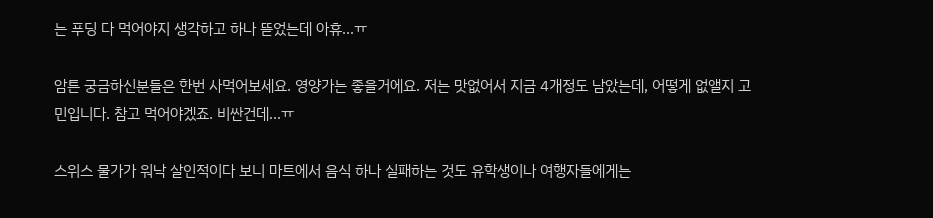는 푸딩 다 먹어야지 생각하고 하나 뜯었는데 아휴...ㅠ

암튼 궁금하신분들은 한번 사먹어보세요. 영양가는 좋을거에요. 저는 맛없어서 지금 4개정도 남았는데, 어떻게 없앨지 고민입니다. 참고 먹어야겠죠. 비싼건데...ㅠ

스위스 물가가 워낙 살인적이다 보니 마트에서 음식 하나 실패하는 것도 유학생이나 여행자들에게는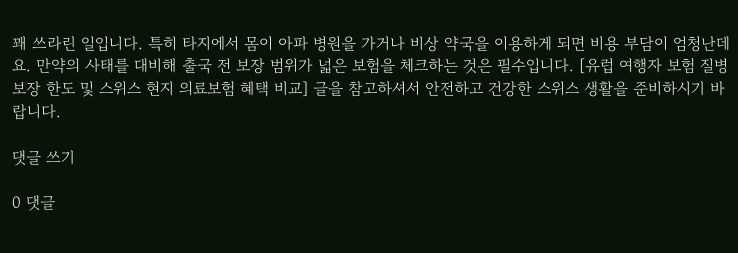꽤 쓰라린 일입니다. 특히 타지에서 몸이 아파 병원을 가거나 비상 약국을 이용하게 되면 비용 부담이 엄청난데요. 만약의 사태를 대비해 출국 전 보장 범위가 넓은 보험을 체크하는 것은 필수입니다. [유럽 여행자 보험 질병 보장 한도 및 스위스 현지 의료보험 혜택 비교] 글을 참고하셔서 안전하고 건강한 스위스 생활을 준비하시기 바랍니다.

댓글 쓰기

0 댓글